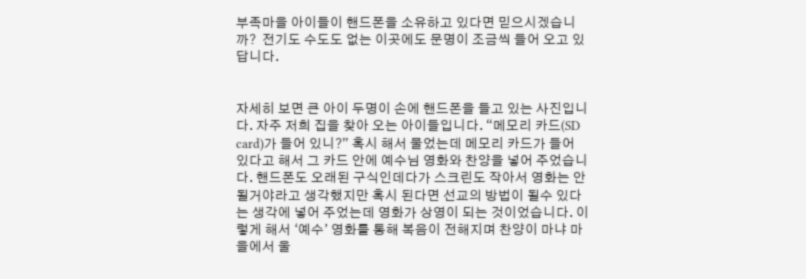부족마을 아이들이 핸드폰을 소유하고 있다면 믿으시겠습니까?  전기도 수도도 없는 이곳에도 문명이 조금씩 들어 오고 있답니다.


자세히 보면 큰 아이 두명이 손에 핸드폰을 들고 있는 사진입니다. 자주 저희 집을 찾아 오는 아이들입니다. “메모리 카드(SD card)가 들어 있니?” 혹시 해서 물었는데 메모리 카드가 들어 있다고 해서 그 카드 안에 예수님 영화와 찬양을 넣어 주었습니다. 핸드폰도 오래된 구식인데다가 스크린도 작아서 영화는 안 될거야라고 생각했지만 혹시 된다면 선교의 방법이 될수 있다는 생각에 넣어 주었는데 영화가 상영이 되는 것이었습니다. 이렇게 해서 ‘예수’ 영화를 통해 복음이 전해지며 찬양이 마냐 마을에서 울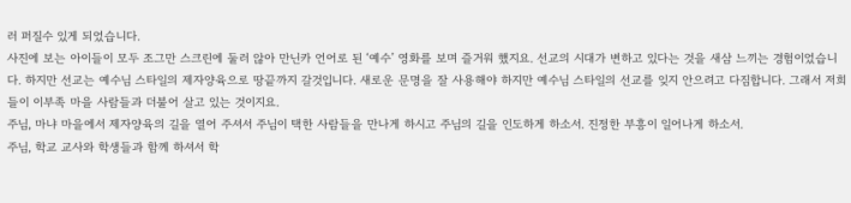러 퍼질수 있게 되었습니다.
사진에 보는 아이들이 모두 조그만 스크린에 둘러 않아 만닌카 언어로 된 ‘예수’ 영화를 보며 즐거워 했지요. 선교의 시대가 변하고 있다는 것을 새삼 느끼는 경험이었습니다. 하지만 선교는 예수님 스타일의 제자양육으로 땅끝까지 갈것입니다. 새로운 문명을 잘 사용해야 하지만 예수님 스타일의 선교를 잊지 안으려고 다짐합니다. 그래서 저희들이 이부족 마을 사람들과 더불어 살고 있는 것이지요.
주님, 마냐 마을에서 제자양육의 길을 열어 주셔서 주님이 택한 사람들을 만나게 하시고 주님의 길을 인도하게 하소서. 진정한 부흥이 일어나게 하소서.
주님, 학교 교사와 학생들과 함께 하셔서 학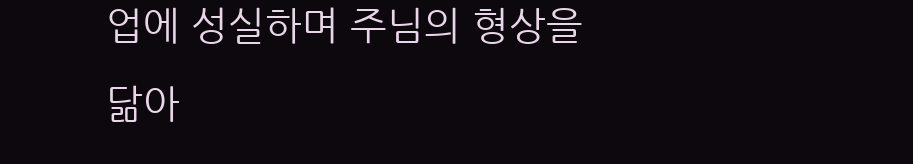업에 성실하며 주님의 형상을 닮아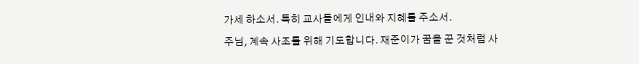가세 하소서. 특히 교사들에게 인내와 지혜를 주소서.
주님, 계속 사조를 위해 기도합니다. 재준이가 꿈을 꾼 것처럼 사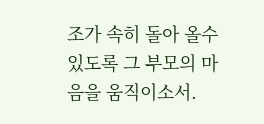조가 속히 돌아 올수 있도록 그 부모의 마음을 움직이소서.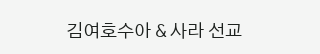김여호수아 & 사라 선교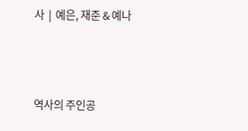사  |  예은, 재준 & 예나



역사의 주인공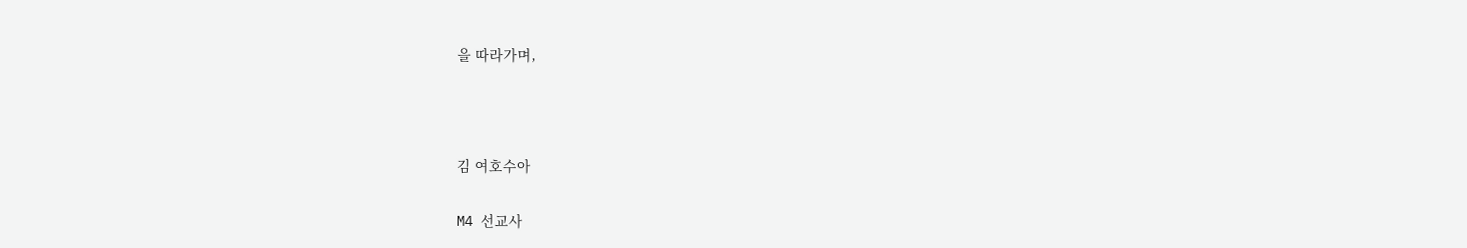을 따라가며,



김 여호수아

M4 선교사